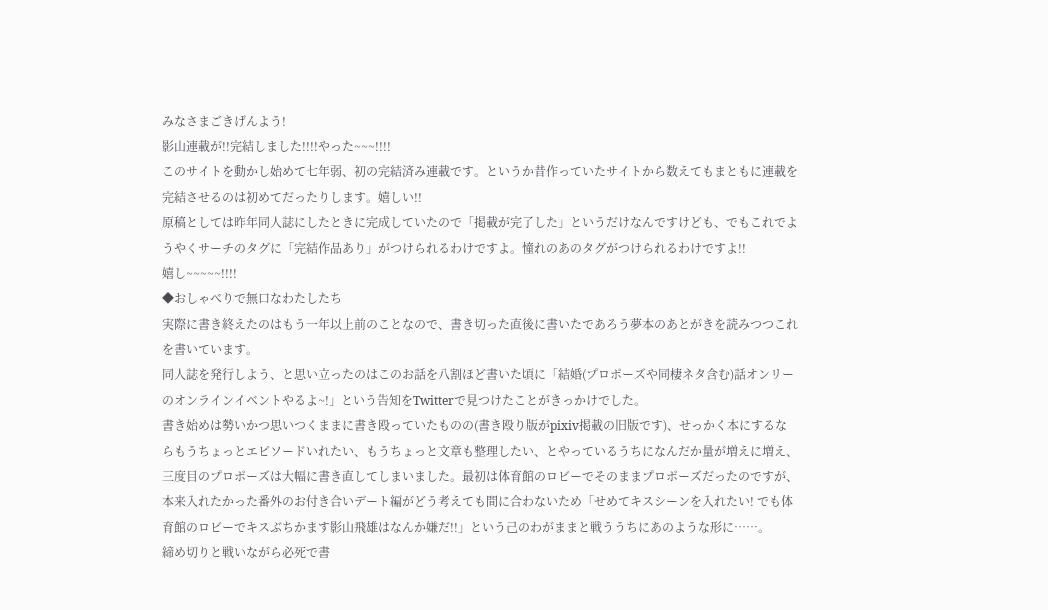みなさまごきげんよう!
影山連載が!!完結しました!!!!やった~~~!!!!
このサイトを動かし始めて七年弱、初の完結済み連載です。というか昔作っていたサイトから数えてもまともに連載を完結させるのは初めてだったりします。嬉しい!!
原稿としては昨年同人誌にしたときに完成していたので「掲載が完了した」というだけなんですけども、でもこれでようやくサーチのタグに「完結作品あり」がつけられるわけですよ。憧れのあのタグがつけられるわけですよ!!
嬉し~~~~~!!!!
◆おしゃべりで無口なわたしたち
実際に書き終えたのはもう一年以上前のことなので、書き切った直後に書いたであろう夢本のあとがきを読みつつこれを書いています。
同人誌を発行しよう、と思い立ったのはこのお話を八割ほど書いた頃に「結婚(プロポーズや同棲ネタ含む)話オンリーのオンラインイベントやるよ~!」という告知をTwitterで見つけたことがきっかけでした。
書き始めは勢いかつ思いつくままに書き殴っていたものの(書き殴り版がpixiv掲載の旧版です)、せっかく本にするならもうちょっとエピソードいれたい、もうちょっと文章も整理したい、とやっているうちになんだか量が増えに増え、三度目のプロポーズは大幅に書き直してしまいました。最初は体育館のロビーでそのままプロポーズだったのですが、本来入れたかった番外のお付き合いデート編がどう考えても間に合わないため「せめてキスシーンを入れたい! でも体育館のロビーでキスぶちかます影山飛雄はなんか嫌だ!!」という己のわがままと戦ううちにあのような形に……。
締め切りと戦いながら必死で書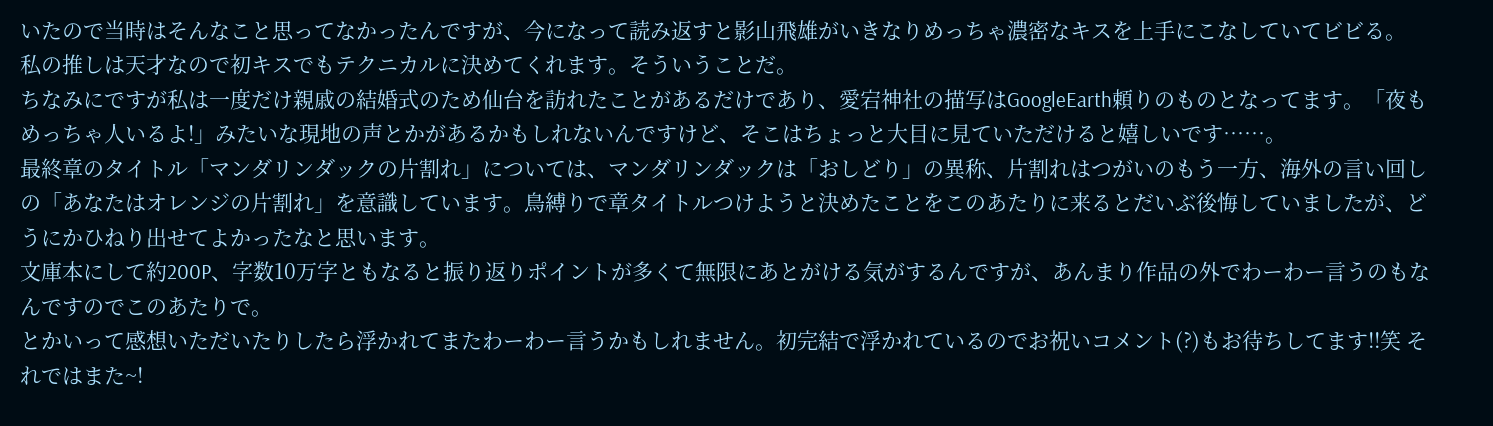いたので当時はそんなこと思ってなかったんですが、今になって読み返すと影山飛雄がいきなりめっちゃ濃密なキスを上手にこなしていてビビる。
私の推しは天才なので初キスでもテクニカルに決めてくれます。そういうことだ。
ちなみにですが私は一度だけ親戚の結婚式のため仙台を訪れたことがあるだけであり、愛宕神社の描写はGoogleEarth頼りのものとなってます。「夜もめっちゃ人いるよ!」みたいな現地の声とかがあるかもしれないんですけど、そこはちょっと大目に見ていただけると嬉しいです……。
最終章のタイトル「マンダリンダックの片割れ」については、マンダリンダックは「おしどり」の異称、片割れはつがいのもう一方、海外の言い回しの「あなたはオレンジの片割れ」を意識しています。鳥縛りで章タイトルつけようと決めたことをこのあたりに来るとだいぶ後悔していましたが、どうにかひねり出せてよかったなと思います。
文庫本にして約200P、字数10万字ともなると振り返りポイントが多くて無限にあとがける気がするんですが、あんまり作品の外でわーわー言うのもなんですのでこのあたりで。
とかいって感想いただいたりしたら浮かれてまたわーわー言うかもしれません。初完結で浮かれているのでお祝いコメント(?)もお待ちしてます!!笑 それではまた~!